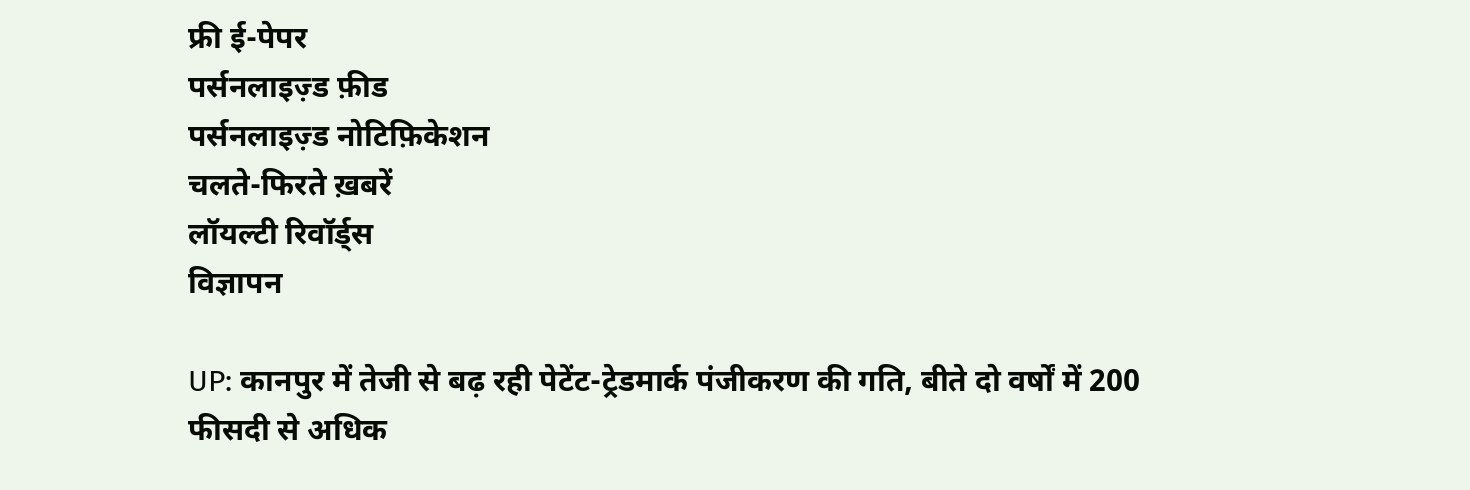फ्री ई-पेपर
पर्सनलाइज़्ड फ़ीड
पर्सनलाइज़्ड नोटिफ़िकेशन
चलते-फिरते ख़बरें
लॉयल्टी रिवॉर्ड्स
विज्ञापन

UP: कानपुर में तेजी से बढ़ रही पेटेंट-ट्रेडमार्क पंजीकरण की गति, बीते दो वर्षों में 200 फीसदी से अधिक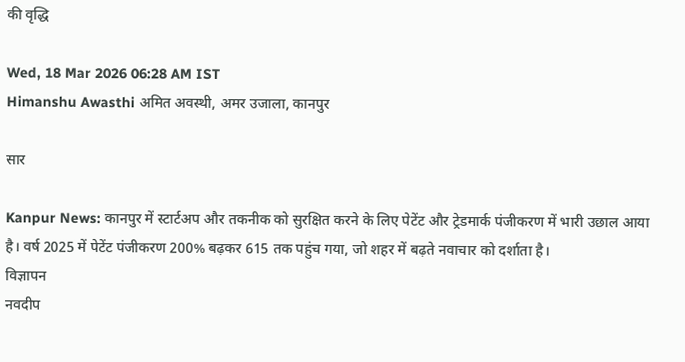की वृद्धि

Wed, 18 Mar 2026 06:28 AM IST
Himanshu Awasthi अमित अवस्थी, अमर उजाला, कानपुर

सार

Kanpur News: कानपुर में स्टार्टअप और तकनीक को सुरक्षित करने के लिए पेटेंट और ट्रेडमार्क पंजीकरण में भारी उछाल आया है। वर्ष 2025 में पेटेंट पंजीकरण 200% बढ़कर 615 तक पहुंच गया, जो शहर में बढ़ते नवाचार को दर्शाता है।
विज्ञापन
नवदीप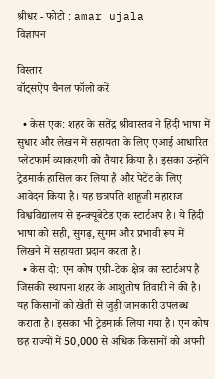श्रीधर - फोटो : amar ujala
विज्ञापन

विस्तार
वॉट्सऐप चैनल फॉलो करें

  • केस एक: शहर के सतेंद्र श्रीवास्तव ने हिंदी भाषा में सुधार और लेखन में सहायता के लिए एआई आधारित प्लेटफार्म व्याकरणी को तैयार किया है। इसका उन्होंने ट्रेडमार्क हासिल कर लिया है और पेटेंट के लिए आवेदन किया है। यह छत्रपति शाहूजी महाराज विश्वविद्यालय से इन्क्यूबेटेड एक स्टार्टअप है। ये हिंदी भाषा को सही, सुगढ़, सुगम और प्रभावी रूप में लिखने में सहायता प्रदान करता है।
  • केस दो: एन कोष एग्री-टेक क्षेत्र का स्टार्टअप है जिसकी स्थापना शहर के आशुतोष तिवारी ने की है। यह किसानों को खेती से जुड़ी जानकारी उपलब्ध कराता है। इसका भी ट्रेडमार्क लिया गया है। एन कोष छह राज्यों में 50,000 से अधिक किसानों को अपनी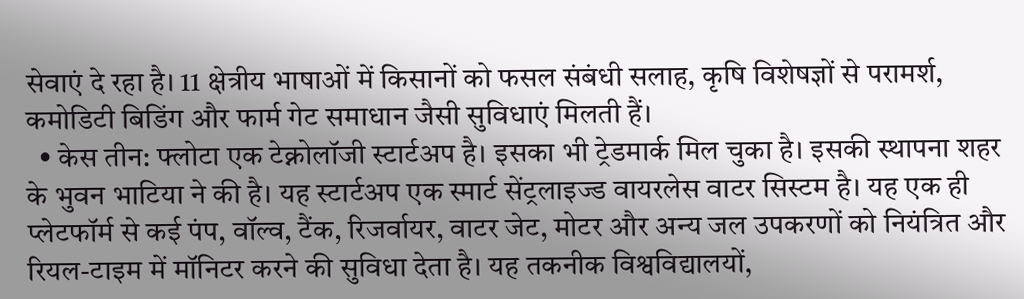सेवाएं दे रहा है। 11 क्षेत्रीय भाषाओं में किसानों को फसल संबंधी सलाह, कृषि विशेषज्ञों से परामर्श, कमोडिटी बिडिंग और फार्म गेट समाधान जैसी सुविधाएं मिलती हैं।
  • केस तीन: फ्लोटा एक टेक्नोलॉजी स्टार्टअप है। इसका भी ट्रेडमार्क मिल चुका है। इसकी स्थापना शहर के भुवन भाटिया ने की है। यह स्टार्टअप एक स्मार्ट सेंट्रलाइज्ड वायरलेस वाटर सिस्टम है। यह एक ही प्लेटफॉर्म से कई पंप, वॉल्व, टैंक, रिजर्वायर, वाटर जेट, मोटर और अन्य जल उपकरणों को नियंत्रित और रियल-टाइम में मॉनिटर करने की सुविधा देता है। यह तकनीक विश्वविद्यालयों,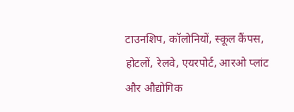टाउनशिप, कॉलोनियों, स्कूल कैंपस, होटलों, रेलवे, एयरपोर्ट, आरओ प्लांट और औद्योगिक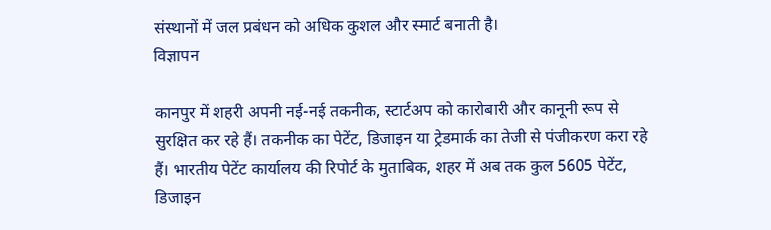संस्थानों में जल प्रबंधन को अधिक कुशल और स्मार्ट बनाती है।
विज्ञापन

कानपुर में शहरी अपनी नई-नई तकनीक, स्टार्टअप को कारोबारी और कानूनी रूप से सुरक्षित कर रहे हैं। तकनीक का पेटेंट, डिजाइन या ट्रेडमार्क का तेजी से पंजीकरण करा रहे हैं। भारतीय पेटेंट कार्यालय की रिपोर्ट के मुताबिक, शहर में अब तक कुल 5605 पेटेंट, डिजाइन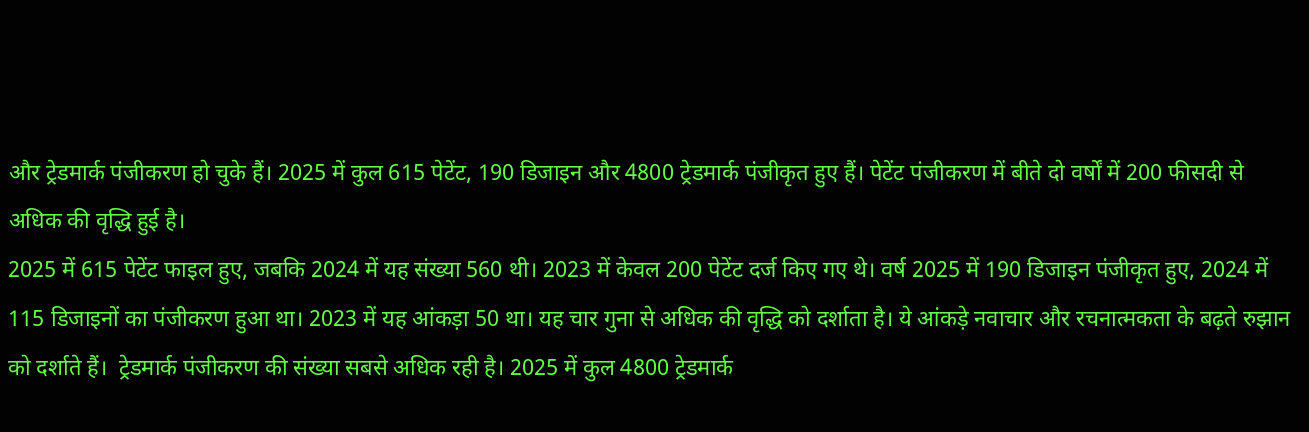और ट्रेडमार्क पंजीकरण हो चुके हैं। 2025 में कुल 615 पेटेंट, 190 डिजाइन और 4800 ट्रेडमार्क पंजीकृत हुए हैं। पेटेंट पंजीकरण में बीते दो वर्षों में 200 फीसदी से अधिक की वृद्धि हुई है।
2025 में 615 पेटेंट फाइल हुए, जबकि 2024 में यह संख्या 560 थी। 2023 में केवल 200 पेटेंट दर्ज किए गए थे। वर्ष 2025 में 190 डिजाइन पंजीकृत हुए, 2024 में 115 डिजाइनों का पंजीकरण हुआ था। 2023 में यह आंकड़ा 50 था। यह चार गुना से अधिक की वृद्धि को दर्शाता है। ये आंकड़े नवाचार और रचनात्मकता के बढ़ते रुझान को दर्शाते हैं।  ट्रेडमार्क पंजीकरण की संख्या सबसे अधिक रही है। 2025 में कुल 4800 ट्रेडमार्क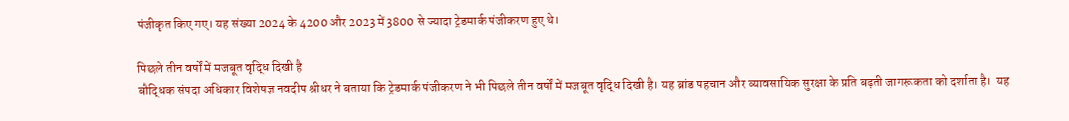पंजीकृत किए गए। यह संख्या 2024 के 4200 और 2023 में 3800 से ज्यादा ट्रेडमार्क पंजीकरण हुए थे।

पिछले तीन वर्षों में मजबूत वृद्धि दिखी है
बौद्धिक संपदा अधिकार विशेषज्ञ नवदीप श्रीधर ने बताया कि ट्रेडमार्क पंजीकरण ने भी पिछले तीन वर्षों में मजबूत वृद्धि दिखी है। यह ब्रांड पहचान और व्यावसायिक सुरक्षा के प्रति बढ़ती जागरूकता को दर्शाता है।  यह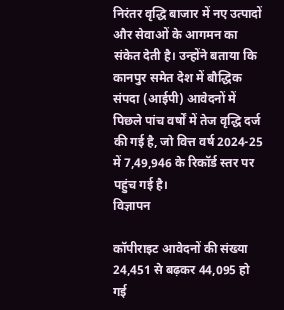निरंतर वृद्धि बाजार में नए उत्पादों और सेवाओं के आगमन का संकेत देती है। उन्होंने बताया कि कानपुर समेत देश में बौद्धिक संपदा (आईपी) आवेदनों में पिछले पांच वर्षों में तेज वृद्धि दर्ज की गई है, जो वित्त वर्ष 2024-25 में 7,49,946 के रिकॉर्ड स्तर पर पहुंच गई है।
विज्ञापन

कॉपीराइट आवेदनों की संख्या 24,451 से बढ़कर 44,095 हो गई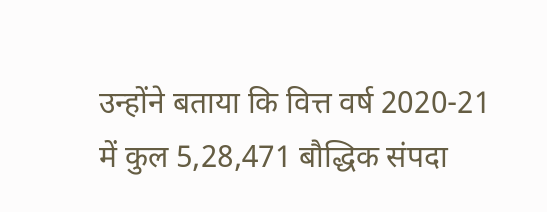उन्होंने बताया कि वित्त वर्ष 2020-21 में कुल 5,28,471 बौद्धिक संपदा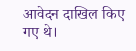आवेदन दाखिल किए गए थे।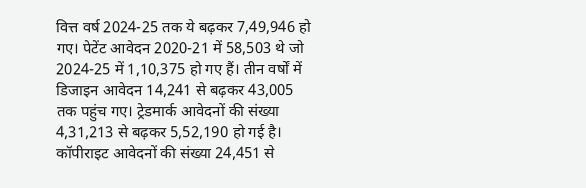वित्त वर्ष 2024-25 तक ये बढ़कर 7,49,946 हो गए। पेटेंट आवेदन 2020-21 में 58,503 थे जो 2024-25 में 1,10,375 हो गए हैं। तीन वर्षों में डिजाइन आवेदन 14,241 से बढ़कर 43,005 तक पहुंच गए। ट्रेडमार्क आवेदनों की संख्या 4,31,213 से बढ़कर 5,52,190 हो गई है। कॉपीराइट आवेदनों की संख्या 24,451 से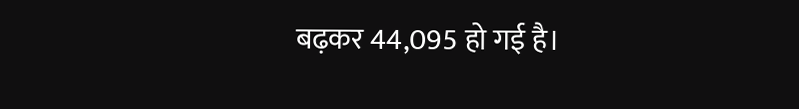बढ़कर 44,095 हो गई है।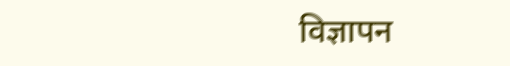विज्ञापन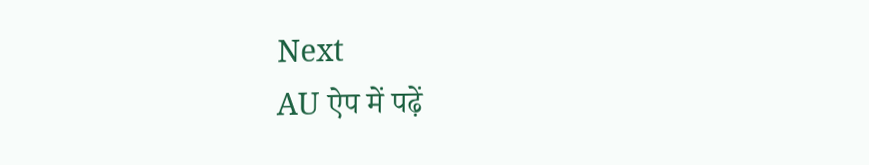Next
AU ऐप में पढ़ें